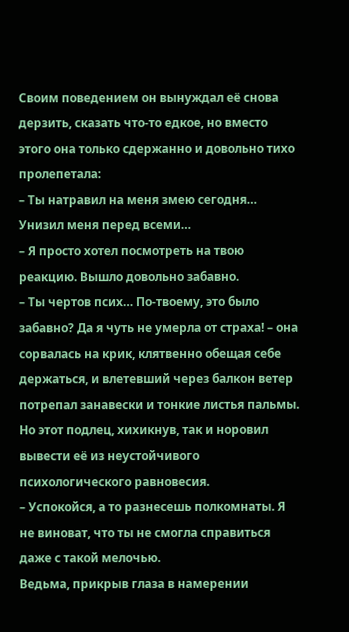Своим поведением он вынуждал её снова дерзить, сказать что-то едкое, но вместо этого она только сдержанно и довольно тихо пролепетала:
– Ты натравил на меня змею сегодня… Унизил меня перед всеми…
– Я просто хотел посмотреть на твою реакцию. Вышло довольно забавно.
– Ты чертов псих… По-твоему, это было забавно? Да я чуть не умерла от страха! – она сорвалась на крик, клятвенно обещая себе держаться, и влетевший через балкон ветер потрепал занавески и тонкие листья пальмы. Но этот подлец, хихикнув, так и норовил вывести её из неустойчивого психологического равновесия.
– Успокойся, а то разнесешь полкомнаты. Я не виноват, что ты не смогла справиться даже с такой мелочью.
Ведьма, прикрыв глаза в намерении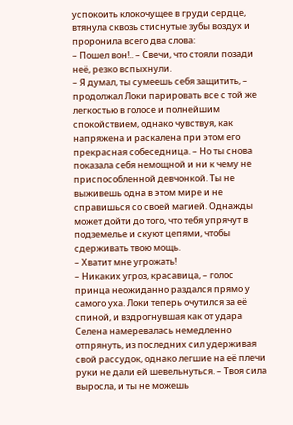успокоить клокочущее в груди сердце, втянула сквозь стиснутые зубы воздух и проронила всего два слова:
– Пошел вон!.. – Свечи, что стояли позади неё, резко вспыхнули.
– Я думал, ты сумеешь себя защитить, – продолжал Локи парировать все с той же легкостью в голосе и полнейшим спокойствием, однако чувствуя, как напряжена и раскалена при этом его прекрасная собеседница. – Но ты снова показала себя немощной и ни к чему не приспособленной девчонкой. Ты не выживешь одна в этом мире и не справишься со своей магией. Однажды может дойти до того, что тебя упрячут в подземелье и скуют цепями, чтобы сдерживать твою мощь.
– Хватит мне угрожать!
– Никаких угроз, красавица, – голос принца неожиданно раздался прямо у самого уха. Локи теперь очутился за её спиной, и вздрогнувшая как от удара Селена намеревалась немедленно отпрянуть, из последних сил удерживая свой рассудок, однако легшие на её плечи руки не дали ей шевельнуться. – Твоя сила выросла, и ты не можешь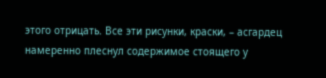этого отрицать. Все эти рисунки, краски, – асгардец намеренно плеснул содержимое стоящего у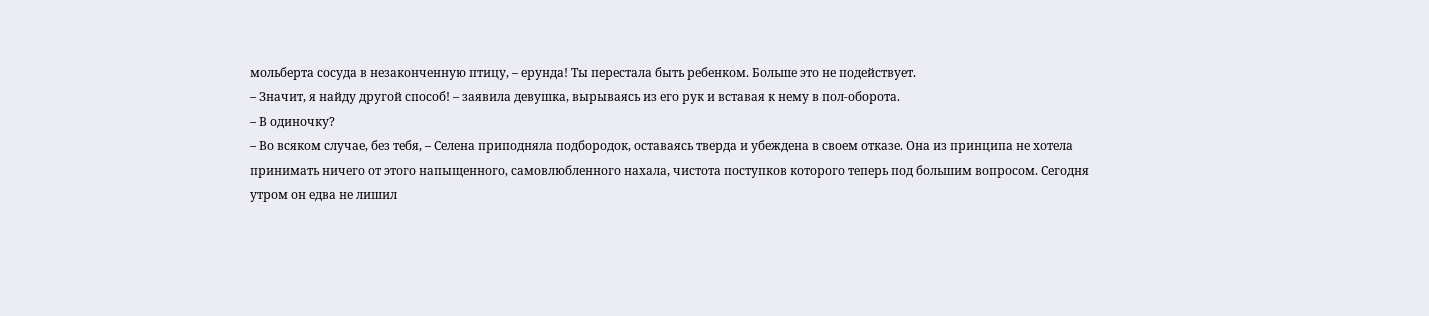мольберта сосуда в незаконченную птицу, – ерунда! Ты перестала быть ребенком. Больше это не подействует.
– Значит, я найду другой способ! – заявила девушка, вырываясь из его рук и вставая к нему в пол-оборота.
– В одиночку?
– Во всяком случае, без тебя, – Селена приподняла подбородок, оставаясь тверда и убеждена в своем отказе. Она из принципа не хотела принимать ничего от этого напыщенного, самовлюбленного нахала, чистота поступков которого теперь под большим вопросом. Сегодня утром он едва не лишил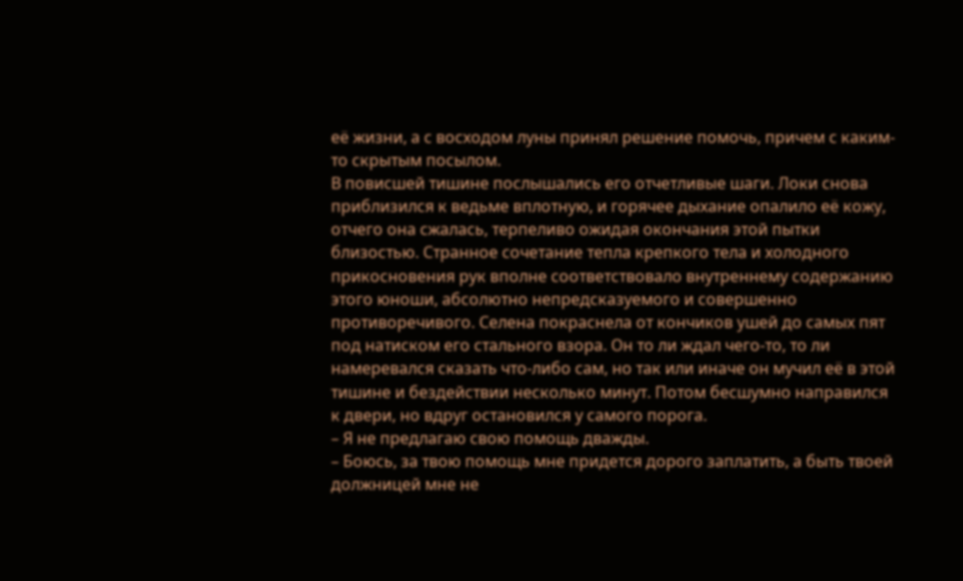её жизни, а с восходом луны принял решение помочь, причем с каким-то скрытым посылом.
В повисшей тишине послышались его отчетливые шаги. Локи снова приблизился к ведьме вплотную, и горячее дыхание опалило её кожу, отчего она сжалась, терпеливо ожидая окончания этой пытки близостью. Странное сочетание тепла крепкого тела и холодного прикосновения рук вполне соответствовало внутреннему содержанию этого юноши, абсолютно непредсказуемого и совершенно противоречивого. Селена покраснела от кончиков ушей до самых пят под натиском его стального взора. Он то ли ждал чего-то, то ли намеревался сказать что-либо сам, но так или иначе он мучил её в этой тишине и бездействии несколько минут. Потом бесшумно направился к двери, но вдруг остановился у самого порога.
– Я не предлагаю свою помощь дважды.
– Боюсь, за твою помощь мне придется дорого заплатить, а быть твоей должницей мне не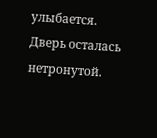улыбается.
Дверь осталась нетронутой.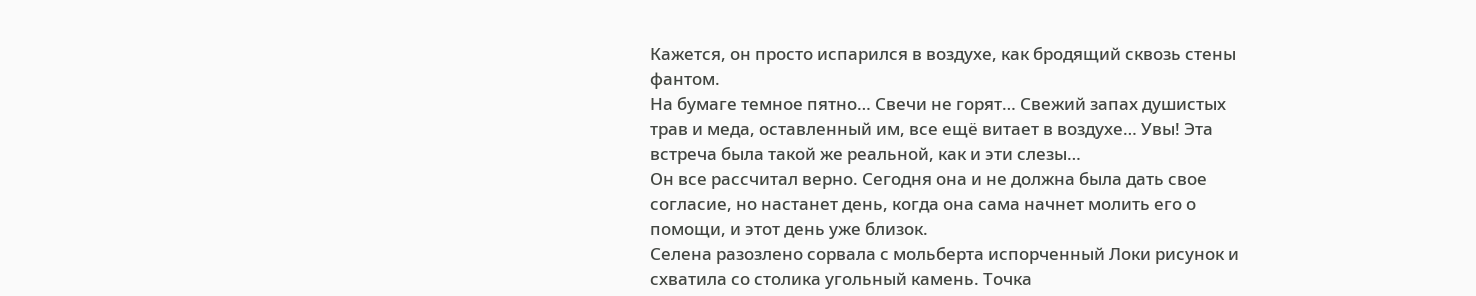Кажется, он просто испарился в воздухе, как бродящий сквозь стены фантом.
На бумаге темное пятно… Свечи не горят… Свежий запах душистых трав и меда, оставленный им, все ещё витает в воздухе… Увы! Эта встреча была такой же реальной, как и эти слезы…
Он все рассчитал верно. Сегодня она и не должна была дать свое согласие, но настанет день, когда она сама начнет молить его о помощи, и этот день уже близок.
Селена разозлено сорвала с мольберта испорченный Локи рисунок и схватила со столика угольный камень. Точка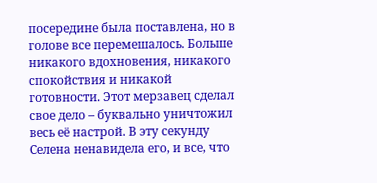посередине была поставлена, но в голове все перемешалось. Больше никакого вдохновения, никакого спокойствия и никакой готовности. Этот мерзавец сделал свое дело – буквально уничтожил весь её настрой. В эту секунду Селена ненавидела его, и все, что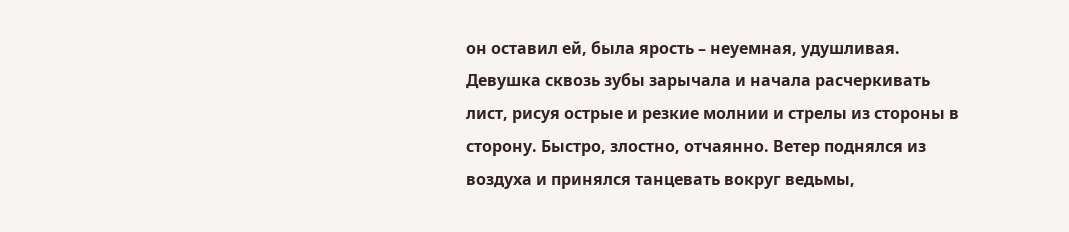он оставил ей, была ярость – неуемная, удушливая. Девушка сквозь зубы зарычала и начала расчеркивать лист, рисуя острые и резкие молнии и стрелы из стороны в сторону. Быстро, злостно, отчаянно. Ветер поднялся из воздуха и принялся танцевать вокруг ведьмы,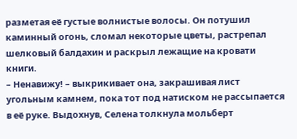разметая её густые волнистые волосы. Он потушил каминный огонь, сломал некоторые цветы, растрепал шелковый балдахин и раскрыл лежащие на кровати книги.
– Ненавижу! – выкрикивает она, закрашивая лист угольным камнем, пока тот под натиском не рассыпается в её руке. Выдохнув, Селена толкнула мольберт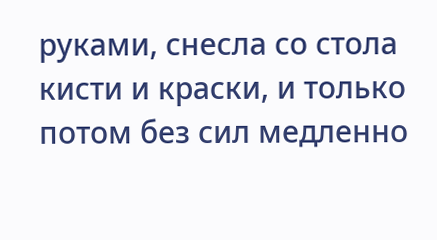руками, снесла со стола кисти и краски, и только потом без сил медленно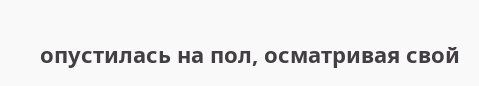опустилась на пол, осматривая свой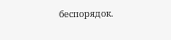беспорядок.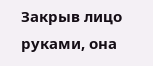Закрыв лицо руками, она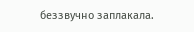беззвучно заплакала.